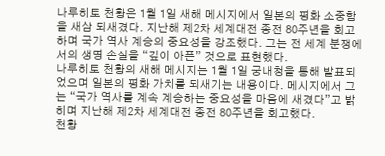나루히토 천황은 1월 1일 새해 메시지에서 일본의 평화 소중함을 새삼 되새겼다. 지난해 제2차 세계대전 종전 80주년을 회고하며 국가 역사 계승의 중요성을 강조했다. 그는 전 세계 분쟁에서의 생명 손실을 “깊이 아픈” 것으로 표현했다.
나루히토 천황의 새해 메시지는 1월 1일 궁내청을 통해 발표되었으며 일본의 평화 가치를 되새기는 내용이다. 메시지에서 그는 “국가 역사를 계속 계승하는 중요성을 마음에 새겼다”고 밝히며 지난해 제2차 세계대전 종전 80주년을 회고했다.
천황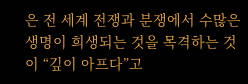은 전 세계 전쟁과 분쟁에서 수많은 생명이 희생되는 것을 목격하는 것이 “깊이 아프다”고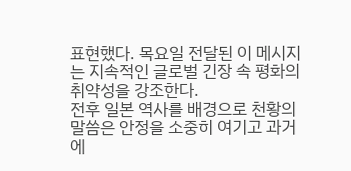표현했다. 목요일 전달된 이 메시지는 지속적인 글로벌 긴장 속 평화의 취약성을 강조한다.
전후 일본 역사를 배경으로 천황의 말씀은 안정을 소중히 여기고 과거에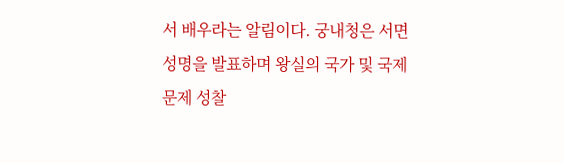서 배우라는 알림이다. 궁내청은 서면 성명을 발표하며 왕실의 국가 및 국제 문제 성찰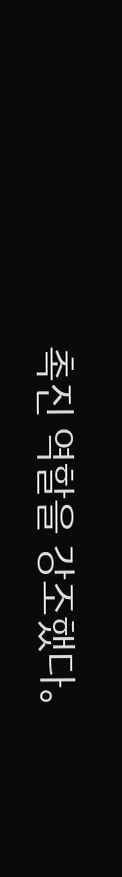촉진 역할을 강조했다。